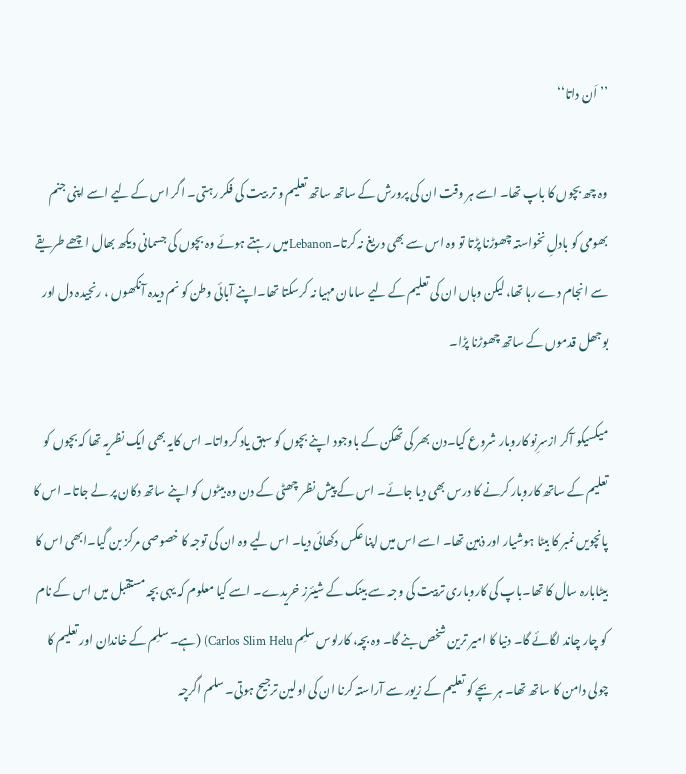’’اَن داتا‘‘

وہ چھ بچوں کا باپ تھا۔ اسے ہر وقت ان کی پرورش کے ساتھ ساتھ تعلیم و تر بیت کی فکر رہتی۔ اگر اس کے لیے اسے اپنی جنم بھومی کو بادلِ نخواستہ چھوڑنا پڑتا تو وہ اس سے بھی دریغ نہ کرتا۔Lebanonمیں رہتے ہوئے وہ بچوں کی جسمانی دیکھ بھال اچھے طریقے سے انجام دے رہا تھا، لیکن وہاں ان کی تعلیم کے لیے سامان مہیا نہ کرسکتا تھا۔اپنے آبائی وطن کو نم دیدہ آنکھوں ، رنجیدہ دل اور بوجھل قدموں کے ساتھ چھوڑنا پڑا۔

میکسیکو آکر ازسرِنو کاروبار شروع کیا۔دن بھر کی تھکن کے باوجود اپنے بچوں کو سبق یاد کرواتا۔ اس کایہ بھی ایک نظریہ تھا کہ بچوں کو تعلیم کے ساتھ کاروبار کرنے کا درس بھی دیا جائے۔ اس کے پیش نظر چھٹی کے دن وہ بیٹوں کو اپنے ساتھ دکان پر لے جاتا۔ اس کا پانچویں نمبر کا بیٹا ہوشیار اور ذہین تھا۔ اسے اس میں اپنا عکس دکھائی دیا۔ اس لیے وہ ان کی توجہ کا خصوصی مرکز بن گیا۔ابھی اس کا بیٹابارہ سال کا تھا۔باپ کی کاروباری تربیت کی وجہ سے بینک کے شیئرز خریدے۔ اسے کیا معلوم کہ یہی بچہ مستقبل میں اس کے نام کو چار چاند لگائے گا۔ دنیا کا امیر ترین شخص بنے گا۔ وہ بچہ، کارلوس سلِم Carlos Slim Helu) (ہے۔ سلِم کے خاندان اور تعلیم کا چولی دامن کا ساتھ تھا۔ ہر بچے کو تعلیم کے زیور سے آراستہ کرنا ان کی اولین ترجیح ہوتی۔ سلم اگرچہ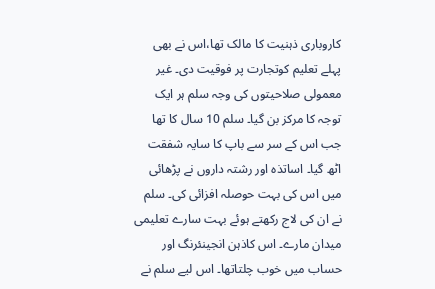کاروباری ذہنیت کا مالک تھا،اس نے بھی پہلے تعلیم کوتجارت پر فوقیت دی۔ غیر معمولی صلاحیتوں کی وجہ سلم ہر ایک توجہ کا مرکز بن گیا۔ سلم 10 سال کا تھا جب اس کے سر سے باپ کا سایہ شفقت اٹھ گیا۔ اساتذہ اور رشتہ داروں نے پڑھائی میں اس کی بہت حوصلہ افزائی کی۔ سلم نے ان کی لاج رکھتے ہوئے بہت سارے تعلیمی میدان مارے۔ اس کاذہن انجینئرنگ اور حساب میں خوب چلتاتھا۔ اس لیے سلم نے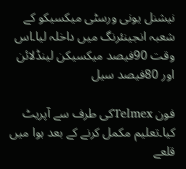نیشنل یونی ورسٹی میکسیکو کے شعبہ انجینئرنگ میں داخلہ لیا۔اس وقت 90فیصد میکسیکن لینڈلائن اور 80فیصد سیل

فون Telmexکی طرف سے آپریٹ کیا۔تعلیم مکمل کرنے کے بعد ہوا میں قلعے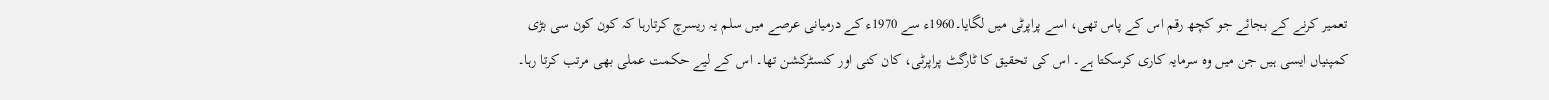تعمیر کرنے کے بجائے جو کچھ رقم اس کے پاس تھی، اسے پراپرٹی میں لگایا۔1960ء سے 1970ء کے درمیانی عرصے میں سلم یہ ریسرچ کرتارہا کہ کون کون سی بڑی کمپنیاں ایسی ہیں جن میں وہ سرمایہ کاری کرسکتا ہے۔ اس کی تحقیق کا ٹارگٹ پراپرٹی، کان کنی اور کنسٹرکشن تھا۔ اس کے لیے حکمت عملی بھی مرتب کرتا رہا۔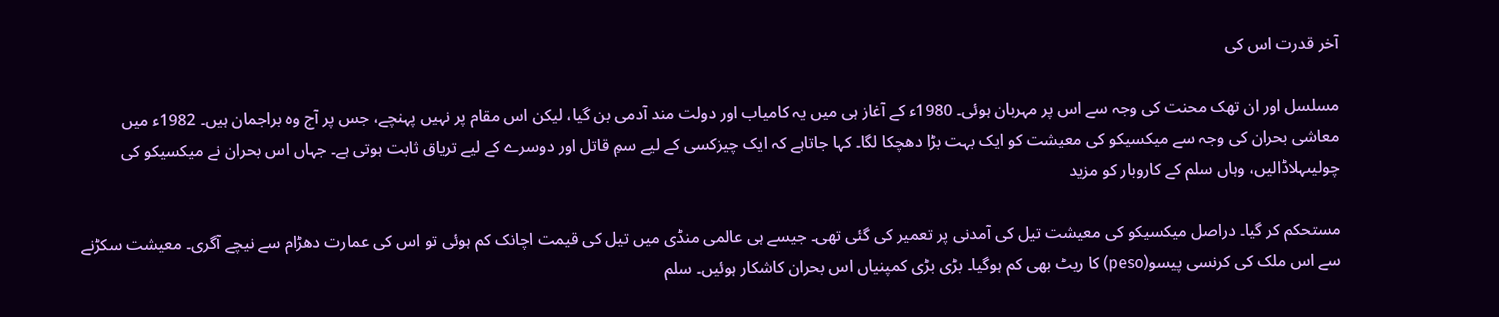آخر قدرت اس کی

مسلسل اور ان تھک محنت کی وجہ سے اس پر مہربان ہوئی۔ 1980ء کے آغاز ہی میں یہ کامیاب اور دولت مند آدمی بن گیا، لیکن اس مقام پر نہیں پہنچے، جس پر آج وہ براجمان ہیں۔ 1982ء میں معاشی بحران کی وجہ سے میکسیکو کی معیشت کو ایک بہت بڑا دھچکا لگا۔ کہا جاتاہے کہ ایک چیزکسی کے لیے سمِ قاتل اور دوسرے کے لیے تریاق ثابت ہوتی ہے۔ جہاں اس بحران نے میکسیکو کی چولیںہلاڈالیں، وہاں سلم کے کاروبار کو مزید

مستحکم کر گیا۔ دراصل میکسیکو کی معیشت تیل کی آمدنی پر تعمیر کی گئی تھی۔ جیسے ہی عالمی منڈی میں تیل کی قیمت اچانک کم ہوئی تو اس کی عمارت دھڑام سے نیچے آگری۔ معیشت سکڑنے سے اس ملک کی کرنسی پیسو(peso) کا ریٹ بھی کم ہوگیا۔ بڑی بڑی کمپنیاں اس بحران کاشکار ہوئیں۔ سلم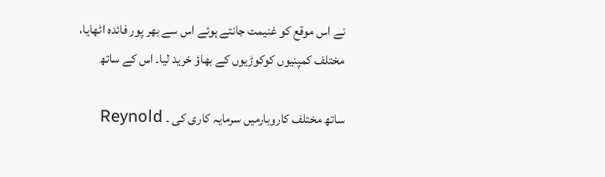نے اس موقع کو غنیمت جانتے ہوئے اس سے بھر پور فائدہ اٹھایا، مختلف کمپنیوں کوکوڑیوں کے بھاؤ خرید لیا۔ اس کے ساتھ

ساتھ مختلف کاروبارمیں سرمایہ کاری کی ۔ Reynold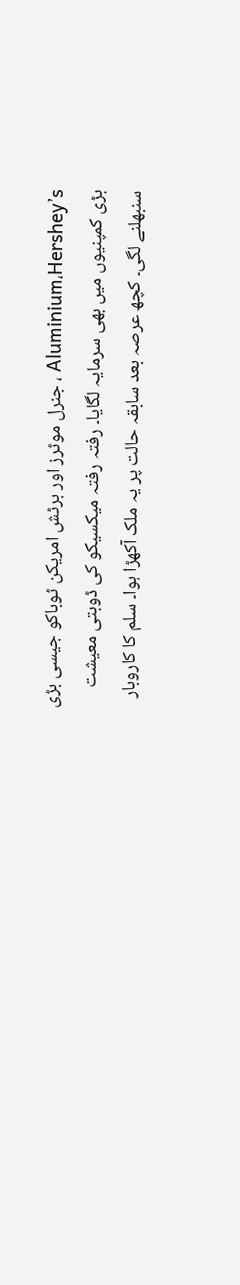Aluminium،Hershey’s ، جنرل موٹرز اور برٹش امریکن ٹوباکو جیسی بڑی بڑی کمپنیوں میں بھی سرمایہ لگایا۔ رفتہ رفتہ میکسیکو کی ڈوبتی معیشت سنبھلنے لگی۔ کچھ عرصہ بعد سابقہ حالت پر یہ ملک آکھڑا ہوا۔ سلم کا کاروبار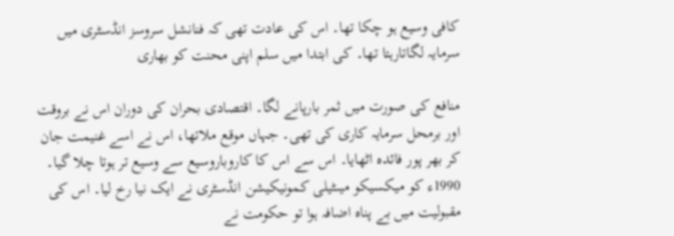کافی وسیع ہو چکا تھا۔ اس کی عادت تھی کہ فنانشل سروسز انڈسٹری میں سرمایہ لگاتارہتا تھا۔ کی ابتدا میں سلم اپنی محنت کو بھاری

منافع کی صورت میں ثمر بارپانے لگا۔ اقتصادی بحران کی دوران اس نے بروقت اور برمحل سرمایہ کاری کی تھی۔ جہاں موقع ملاتھا، اس نے اسے غنیمت جان کر بھر پور فائدہ اٹھایا۔ اس سے اس کا کاروباروسیع سے وسیع تر ہوتا چلا گیا۔ 1990ء کو میکسیکو میںٹیلی کمونیکیشن انڈسٹری نے ایک نیا رخ لیا۔ اس کی مقبولیت میں بے پناہ اضافہ ہوا تو حکومت نے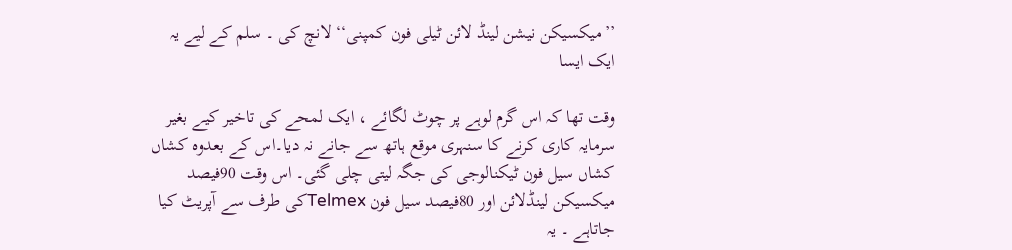’’میکسیکن نیشن لینڈ لائن ٹیلی فون کمپنی‘‘ لانچ کی ۔ سلم کے لیے یہ ایک ایسا

وقت تھا کہ اس گرم لوہے پر چوٹ لگائے ، ایک لمحے کی تاخیر کیے بغیر سرمایہ کاری کرنے کا سنہری موقع ہاتھ سے جانے نہ دیا۔اس کے بعدوہ کشاں کشاں سیل فون ٹیکنالوجی کی جگہ لیتی چلی گئی۔ اس وقت 90فیصد میکسیکن لینڈلائن اور 80فیصد سیل فون Telmexکی طرف سے آپریٹ کیا جاتاہے ۔ یہ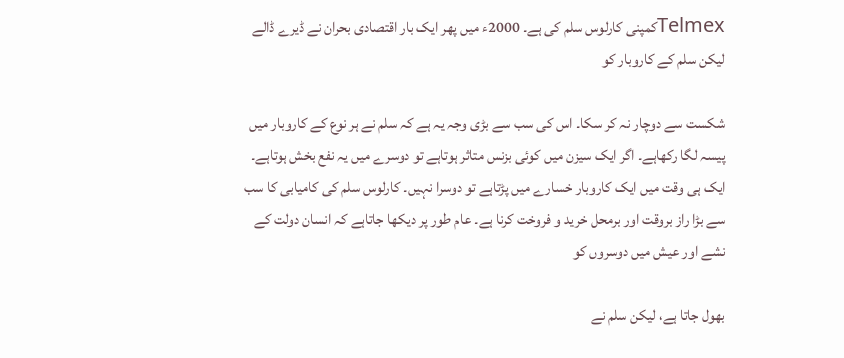Telmexکمپنی کارلوس سلم کی ہے۔ 2000ء میں پھر ایک بار اقتصادی بحران نے ڈیرے ڈالے لیکن سلم کے کاروبار کو

شکست سے دوچار نہ کر سکا۔ اس کی سب سے بڑی وجہ یہ ہے کہ سلم نے ہر نوع کے کاروبار میں پیسہ لگا رکھاہے۔ اگر ایک سیزن میں کوئی بزنس متاثر ہوتاہے تو دوسرے میں یہ نفع بخش ہوتاہے۔ ایک ہی وقت میں ایک کاروبار خسارے میں پڑتاہے تو دوسرا نہیں۔ کارلوس سلم کی کامیابی کا سب سے بڑا راز بروقت اور برمحل خرید و فروخت کرنا ہے۔ عام طور پر دیکھا جاتاہے کہ انسان دولت کے نشے اور عیش میں دوسروں کو

بھول جاتا ہے، لیکن سلم نے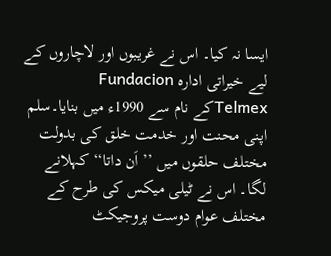ایسا نہ کیا۔ اس نے غریبوں اور لاچاروں کے لیے خیراتی ادارہ Fundacion Telmexکے نام سے 1990ء میں بنایا۔سلم اپنی محنت اور خدمت خلق کی بدولت مختلف حلقوں میں ’’ اَن داتا‘‘ کہلانے لگا۔ اس نے ٹیلی میکس کی طرح کے مختلف عوام دوست پروجیکٹ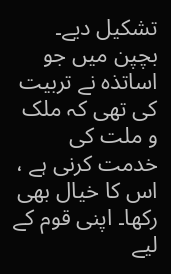تشکیل دیے۔ بچپن میں جو اساتذہ نے تربیت کی تھی کہ ملک و ملت کی خدمت کرنی ہے ، اس کا خیال بھی رکھا۔ اپنی قوم کے لیے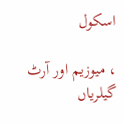اسکول

، میوزیم اور آرٹ گیلریاں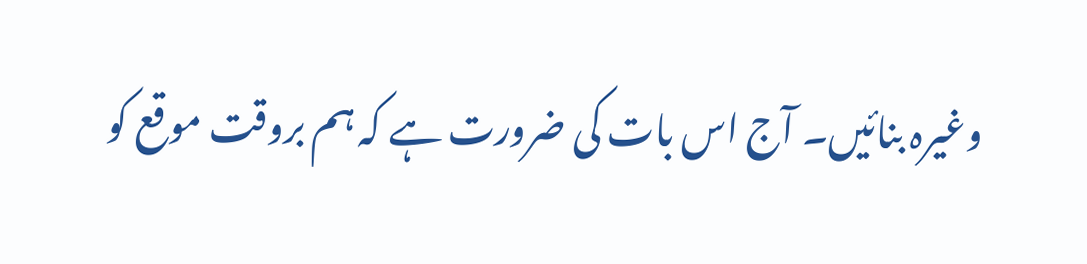وغیرہ بنائیں۔ آج اس بات کی ضرورت ہے کہ ہم بروقت موقع کو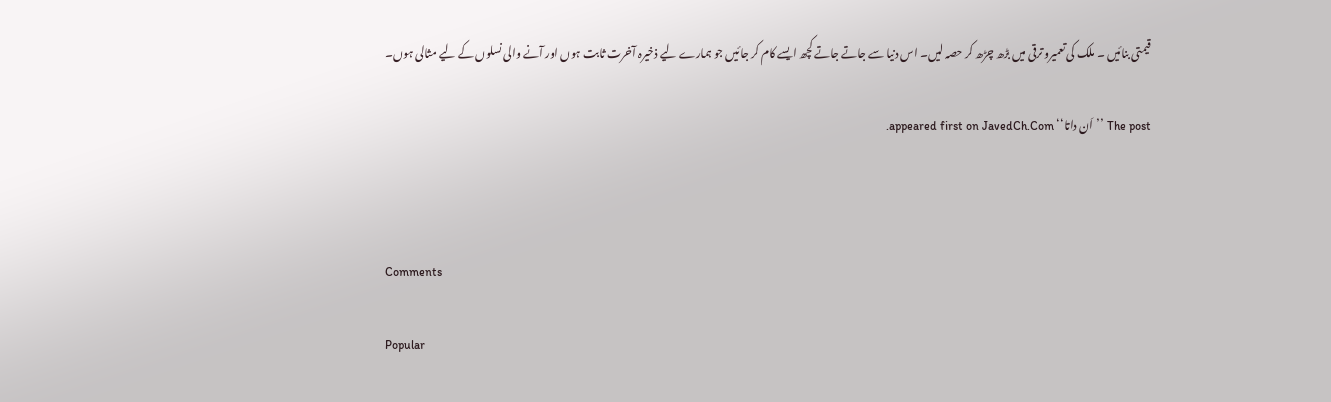قیمتی بنائیں ۔ ملک کی تعمیرو ترقی میں بڑھ چڑھ کر حصہ لیں۔ اس دنیا سے جاتے جاتے کچھ ایسے کام کر جائیں جو ہمارے لیے ذخیرہ آخرت ثابت ہوں اور آنے والی نسلوں کے لیے مثالی ہوں۔

The post ’’اَن داتا‘‘ appeared first on JavedCh.Com.



Comments

Popular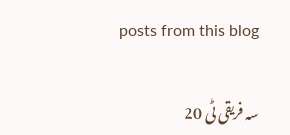posts from this blog

سہ فریقی ٹی 20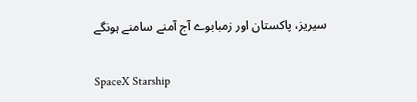سیریز، پاکستان اور زمبابوے آج آمنے سامنے ہونگے

SpaceX Starship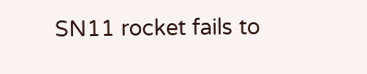SN11 rocket fails to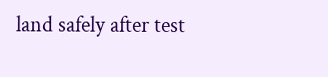land safely after test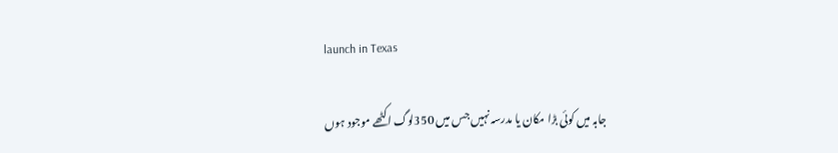launch in Texas

جابہ میں کوئی بڑا مکان یا مدرسہ نہیں جس میں 350لوگ اکٹھے موجود ہوں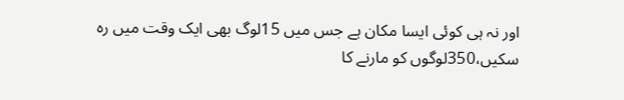اور نہ ہی کوئی ایسا مکان ہے جس میں 15لوگ بھی ایک وقت میں رہ سکیں،350لوگوں کو مارنے کا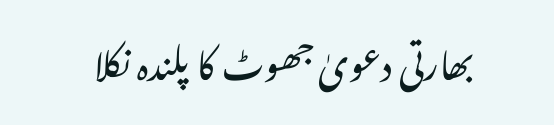بھارتی دعویٰ جھوٹ کا پلندہ نکلا